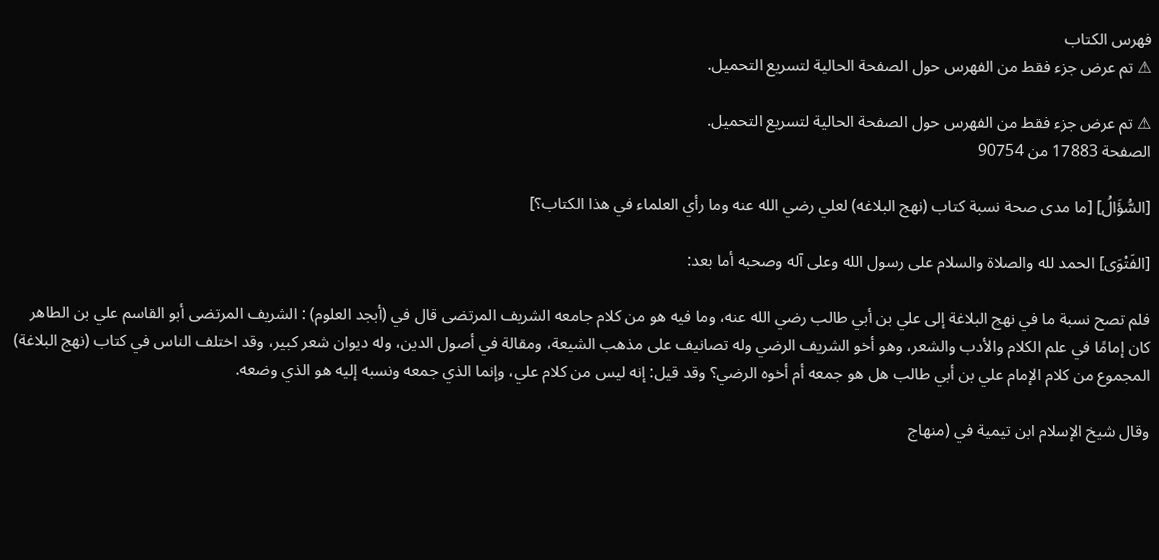فهرس الكتاب
⚠ تم عرض جزء فقط من الفهرس حول الصفحة الحالية لتسريع التحميل.

⚠ تم عرض جزء فقط من الفهرس حول الصفحة الحالية لتسريع التحميل.
الصفحة 17883 من 90754

[السُّؤَالُ] [ما مدى صحة نسبة كتاب (نهج البلاغه) لعلي رضي الله عنه وما رأي العلماء في هذا الكتاب؟]

[الفَتْوَى] الحمد لله والصلاة والسلام على رسول الله وعلى آله وصحبه أما بعد:

فلم تصح نسبة ما في نهج البلاغة إلى علي بن أبي طالب رضي الله عنه، وما فيه هو من كلام جامعه الشريف المرتضى قال في (أبجد العلوم) : الشريف المرتضى أبو القاسم علي بن الطاهر كان إمامًا في علم الكلام والأدب والشعر، وهو أخو الشريف الرضي وله تصانيف على مذهب الشيعة، ومقالة في أصول الدين، وله ديوان شعر كبير، وقد اختلف الناس في كتاب (نهج البلاغة) المجموع من كلام الإمام علي بن أبي طالب هل هو جمعه أم أخوه الرضي؟ وقد قيل: إنه ليس من كلام علي، وإنما الذي جمعه ونسبه إليه هو الذي وضعه.

وقال شيخ الإسلام ابن تيمية في (منهاج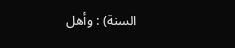السنة) : وأهل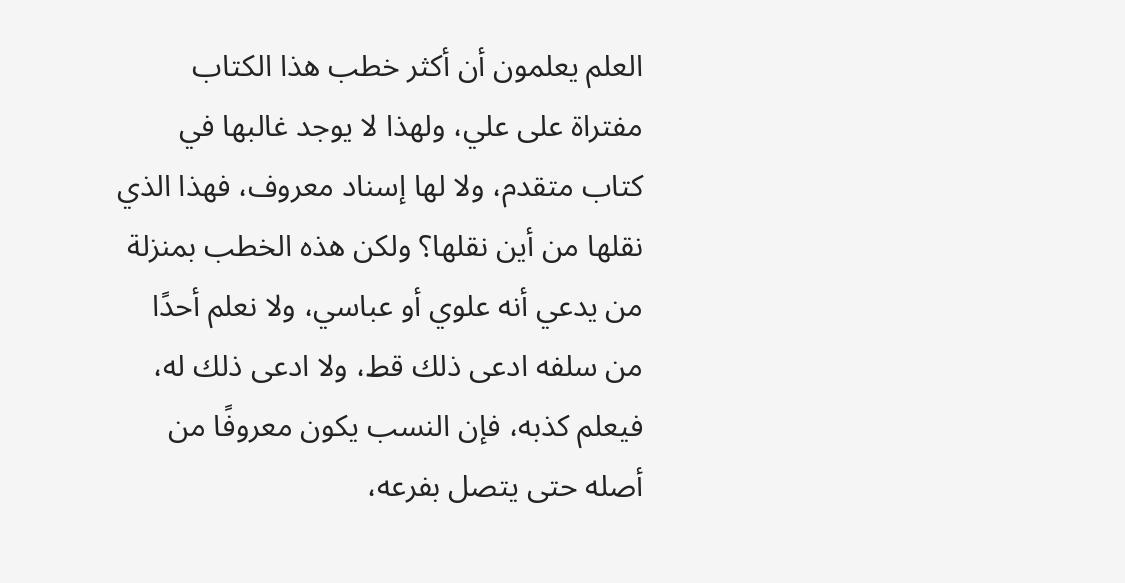العلم يعلمون أن أكثر خطب هذا الكتاب مفتراة على علي، ولهذا لا يوجد غالبها في كتاب متقدم، ولا لها إسناد معروف، فهذا الذي نقلها من أين نقلها؟ ولكن هذه الخطب بمنزلة من يدعي أنه علوي أو عباسي، ولا نعلم أحدًا من سلفه ادعى ذلك قط، ولا ادعى ذلك له، فيعلم كذبه، فإن النسب يكون معروفًا من أصله حتى يتصل بفرعه،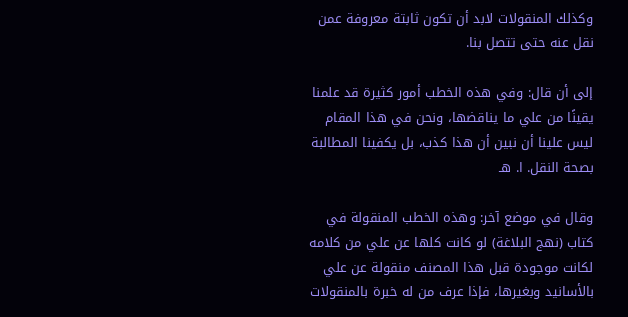وكذلك المنقولات لابد أن تكون ثابتة معروفة عمن نقل عنه حتى تتصل بنا.

إلى أن قال: وفي هذه الخطب أمور كثيرة قد علمنا يقينًا من علي ما يناقضها، ونحن في هذا المقام ليس علينا أن نبين أن هذا كذب، بل يكفينا المطالبة بصحة النقل. ا. هـ

وقال في موضع آخر: وهذه الخطب المنقولة في كتاب (نهج البلاغة) لو كانت كلها عن علي من كلامه لكانت موجودة قبل هذا المصنف منقولة عن علي بالأسانيد وبغيرها، فإذا عرف من له خبرة بالمنقولات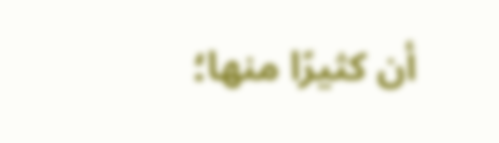أن كثيرًا منها؛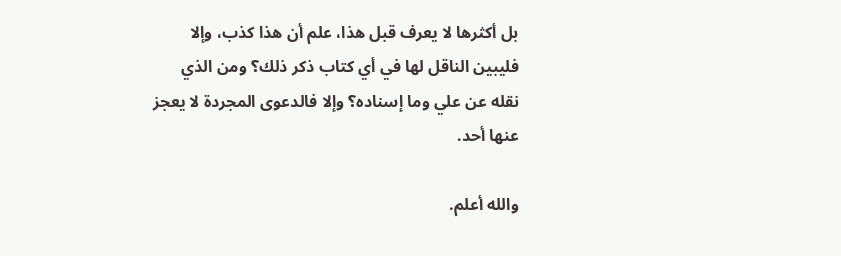بل أكثرها لا يعرف قبل هذا، علم أن هذا كذب، وإلا فليبين الناقل لها في أي كتاب ذكر ذلك؟ ومن الذي نقله عن علي وما إسناده؟ وإلا فالدعوى المجردة لا يعجز عنها أحد.

والله أعلم.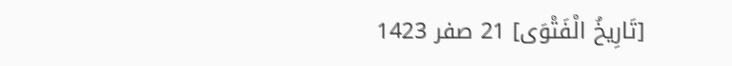[تَارِيخُ الْفَتْوَى] 21 صفر 1423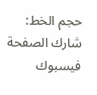حجم الخط:
شارك الصفحة
فيسبوك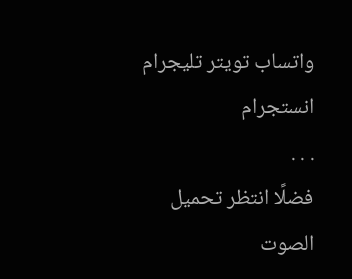واتساب تويتر تليجرام انستجرام
. . .
فضلًا انتظر تحميل الصوت